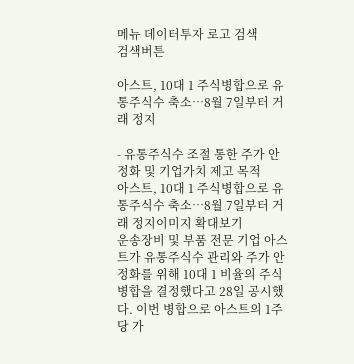메뉴 데이터투자 로고 검색
검색버튼

아스트, 10대 1 주식병합으로 유통주식수 축소…8월 7일부터 거래 정지

- 유통주식수 조절 통한 주가 안정화 및 기업가치 제고 목적
아스트, 10대 1 주식병합으로 유통주식수 축소…8월 7일부터 거래 정지이미지 확대보기
운송장비 및 부품 전문 기업 아스트가 유통주식수 관리와 주가 안정화를 위해 10대 1 비율의 주식병합을 결정했다고 28일 공시했다. 이번 병합으로 아스트의 1주당 가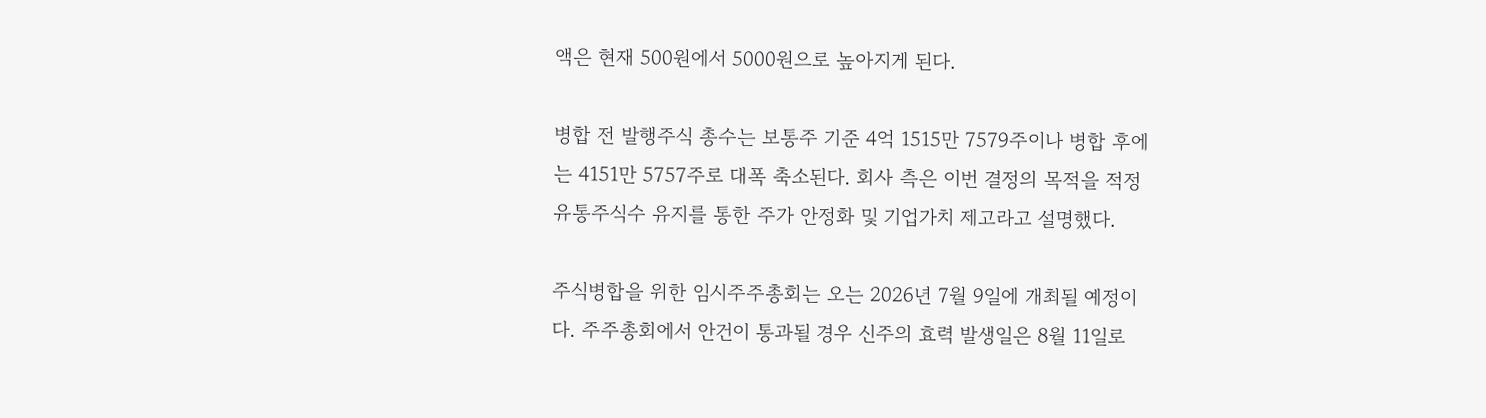액은 현재 500원에서 5000원으로 높아지게 된다.

병합 전 발행주식 총수는 보통주 기준 4억 1515만 7579주이나 병합 후에는 4151만 5757주로 대폭 축소된다. 회사 측은 이번 결정의 목적을 적정 유통주식수 유지를 통한 주가 안정화 및 기업가치 제고라고 설명했다.

주식병합을 위한 임시주주총회는 오는 2026년 7월 9일에 개최될 예정이다. 주주총회에서 안건이 통과될 경우 신주의 효력 발생일은 8월 11일로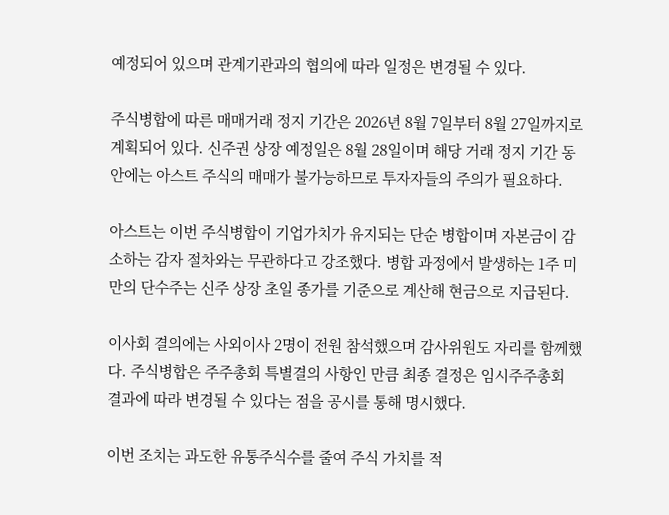예정되어 있으며 관계기관과의 협의에 따라 일정은 변경될 수 있다.

주식병합에 따른 매매거래 정지 기간은 2026년 8월 7일부터 8월 27일까지로 계획되어 있다. 신주권 상장 예정일은 8월 28일이며 해당 거래 정지 기간 동안에는 아스트 주식의 매매가 불가능하므로 투자자들의 주의가 필요하다.

아스트는 이번 주식병합이 기업가치가 유지되는 단순 병합이며 자본금이 감소하는 감자 절차와는 무관하다고 강조했다. 병합 과정에서 발생하는 1주 미만의 단수주는 신주 상장 초일 종가를 기준으로 계산해 현금으로 지급된다.

이사회 결의에는 사외이사 2명이 전원 참석했으며 감사위원도 자리를 함께했다. 주식병합은 주주총회 특별결의 사항인 만큼 최종 결정은 임시주주총회 결과에 따라 변경될 수 있다는 점을 공시를 통해 명시했다.

이번 조치는 과도한 유통주식수를 줄여 주식 가치를 적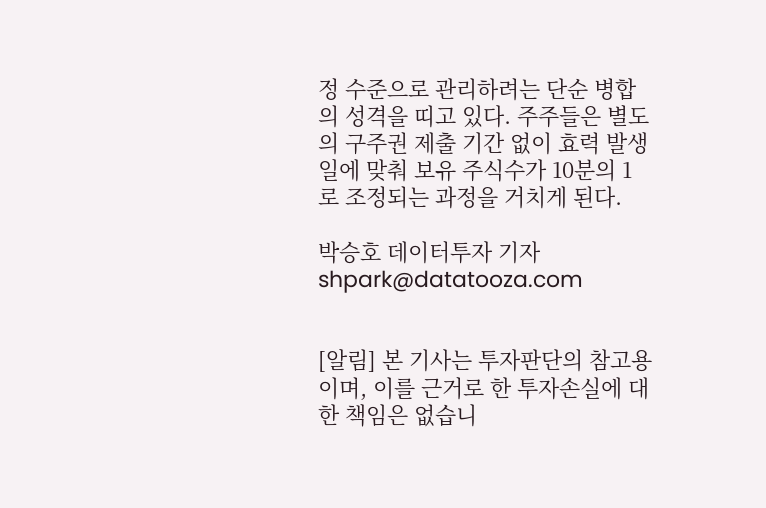정 수준으로 관리하려는 단순 병합의 성격을 띠고 있다. 주주들은 별도의 구주권 제출 기간 없이 효력 발생일에 맞춰 보유 주식수가 10분의 1로 조정되는 과정을 거치게 된다.

박승호 데이터투자 기자 shpark@datatooza.com


[알림] 본 기사는 투자판단의 참고용이며, 이를 근거로 한 투자손실에 대한 책임은 없습니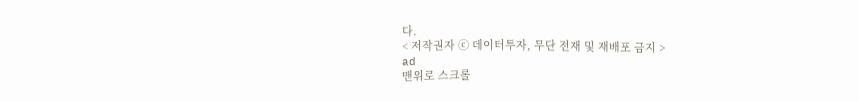다.
< 저작권자 ⓒ 데이터투자, 무단 전재 및 재배포 금지 >
ad
맨위로 스크롤